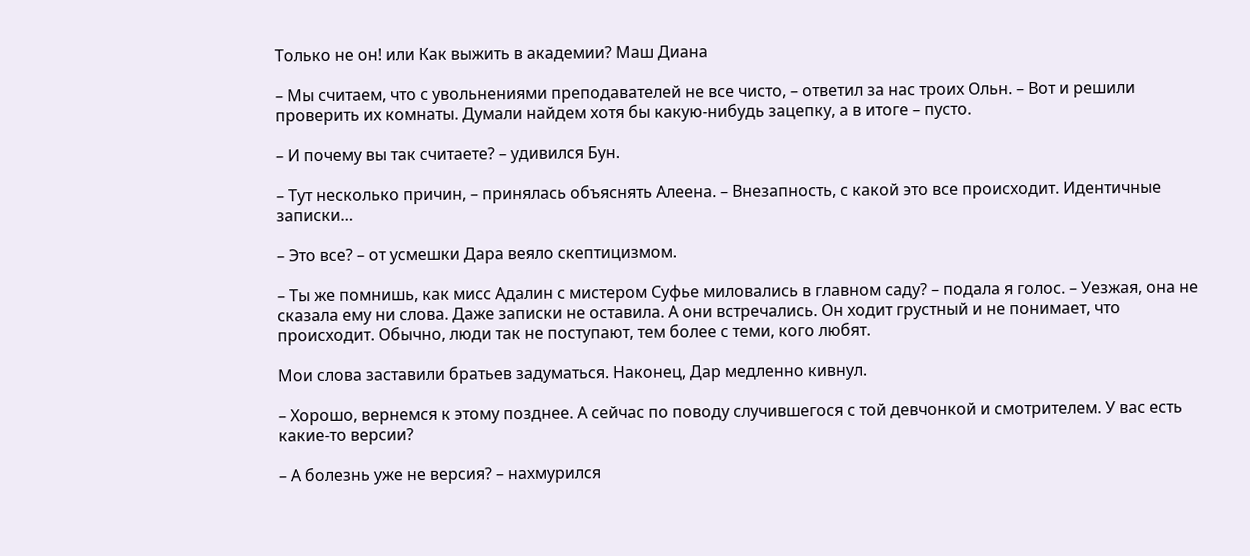Только не он! или Как выжить в академии? Маш Диана

– Мы считаем, что с увольнениями преподавателей не все чисто, – ответил за нас троих Ольн. – Вот и решили проверить их комнаты. Думали найдем хотя бы какую-нибудь зацепку, а в итоге – пусто.

– И почему вы так считаете? – удивился Бун.

– Тут несколько причин, – принялась объяснять Алеена. – Внезапность, с какой это все происходит. Идентичные записки…

– Это все? – от усмешки Дара веяло скептицизмом.

– Ты же помнишь, как мисс Адалин с мистером Суфье миловались в главном саду? – подала я голос. – Уезжая, она не сказала ему ни слова. Даже записки не оставила. А они встречались. Он ходит грустный и не понимает, что происходит. Обычно, люди так не поступают, тем более с теми, кого любят.

Мои слова заставили братьев задуматься. Наконец, Дар медленно кивнул.

– Хорошо, вернемся к этому позднее. А сейчас по поводу случившегося с той девчонкой и смотрителем. У вас есть какие-то версии?

– А болезнь уже не версия? – нахмурился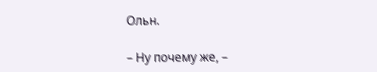Ольн.

– Ну почему же, –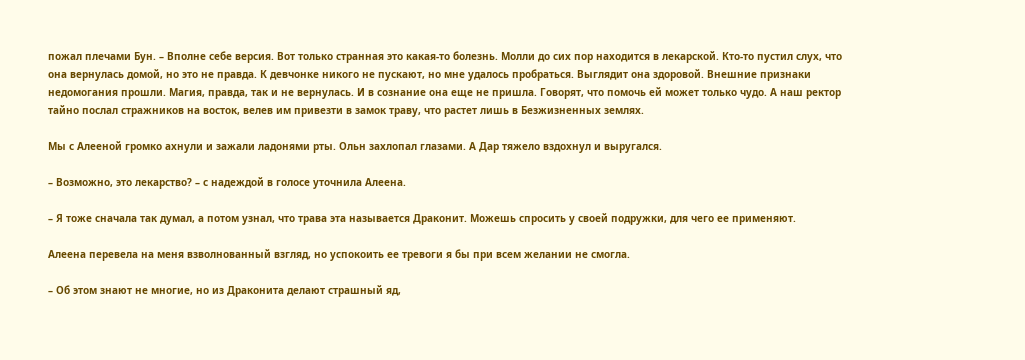пожал плечами Бун. – Вполне себе версия. Вот только странная это какая-то болезнь. Молли до сих пор находится в лекарской. Кто-то пустил слух, что она вернулась домой, но это не правда. К девчонке никого не пускают, но мне удалось пробраться. Выглядит она здоровой. Внешние признаки недомогания прошли. Магия, правда, так и не вернулась. И в сознание она еще не пришла. Говорят, что помочь ей может только чудо. А наш ректор тайно послал стражников на восток, велев им привезти в замок траву, что растет лишь в Безжизненных землях.

Мы с Алееной громко ахнули и зажали ладонями рты. Ольн захлопал глазами. А Дар тяжело вздохнул и выругался.

– Возможно, это лекарство? – с надеждой в голосе уточнила Алеена.

– Я тоже сначала так думал, а потом узнал, что трава эта называется Драконит. Можешь спросить у своей подружки, для чего ее применяют.

Алеена перевела на меня взволнованный взгляд, но успокоить ее тревоги я бы при всем желании не смогла.

– Об этом знают не многие, но из Драконита делают страшный яд,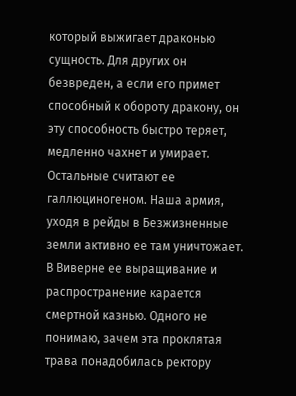который выжигает драконью сущность. Для других он безвреден, а если его примет способный к обороту дракону, он эту способность быстро теряет, медленно чахнет и умирает. Остальные считают ее галлюциногеном. Наша армия, уходя в рейды в Безжизненные земли активно ее там уничтожает. В Виверне ее выращивание и распространение карается смертной казнью. Одного не понимаю, зачем эта проклятая трава понадобилась ректору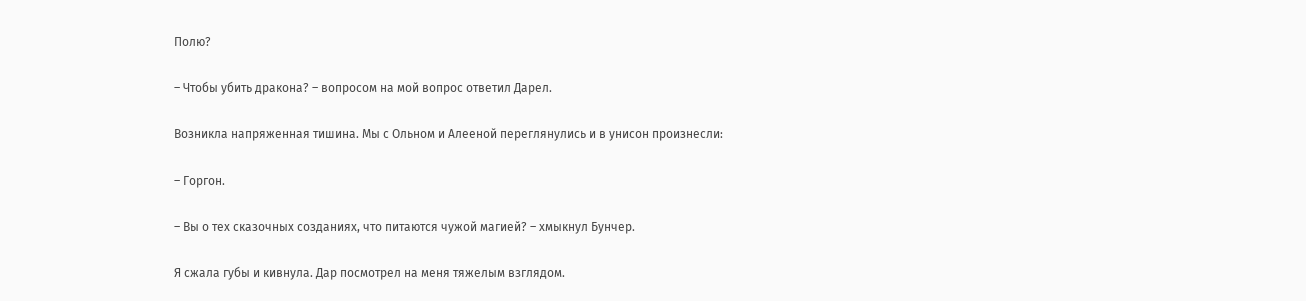Полю?

– Чтобы убить дракона? – вопросом на мой вопрос ответил Дарел.

Возникла напряженная тишина. Мы с Ольном и Алееной переглянулись и в унисон произнесли:

– Горгон.

– Вы о тех сказочных созданиях, что питаются чужой магией? – хмыкнул Бунчер.

Я сжала губы и кивнула. Дар посмотрел на меня тяжелым взглядом.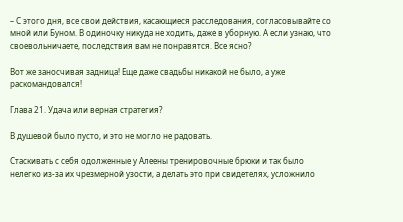– С этого дня, все свои действия, касающиеся расследования, согласовывайте со мной или Буном. В одиночку никуда не ходить, даже в уборную. А если узнаю, что своевольничаете, последствия вам не понравятся. Все ясно?

Вот же заносчивая задница! Еще даже свадьбы никакой не было, а уже раскомандовался!

Глава 21. Удача или верная стратегия?

В душевой было пусто, и это не могло не радовать.

Стаскивать с себя одолженные у Алеены тренировочные брюки и так было нелегко из-за их чрезмерной узости, а делать это при свидетелях, усложнило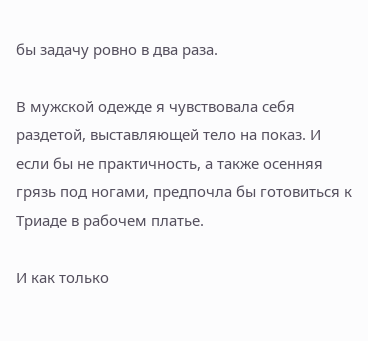бы задачу ровно в два раза.

В мужской одежде я чувствовала себя раздетой, выставляющей тело на показ. И если бы не практичность, а также осенняя грязь под ногами, предпочла бы готовиться к Триаде в рабочем платье.

И как только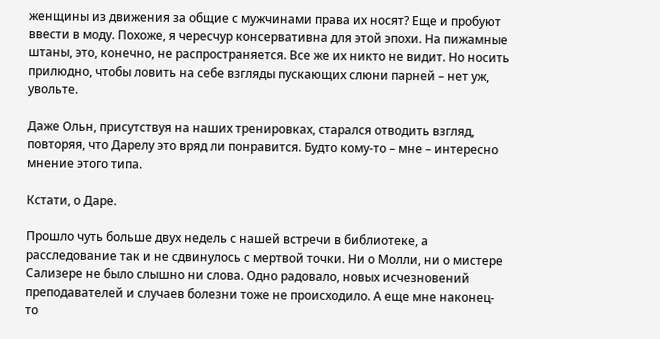женщины из движения за общие с мужчинами права их носят? Еще и пробуют ввести в моду. Похоже, я чересчур консервативна для этой эпохи. На пижамные штаны, это, конечно, не распространяется. Все же их никто не видит. Но носить прилюдно, чтобы ловить на себе взгляды пускающих слюни парней – нет уж, увольте.

Даже Ольн, присутствуя на наших тренировках, старался отводить взгляд, повторяя, что Дарелу это вряд ли понравится. Будто кому-то – мне – интересно мнение этого типа.

Кстати, о Даре.

Прошло чуть больше двух недель с нашей встречи в библиотеке, а расследование так и не сдвинулось с мертвой точки. Ни о Молли, ни о мистере Сализере не было слышно ни слова. Одно радовало, новых исчезновений преподавателей и случаев болезни тоже не происходило. А еще мне наконец-то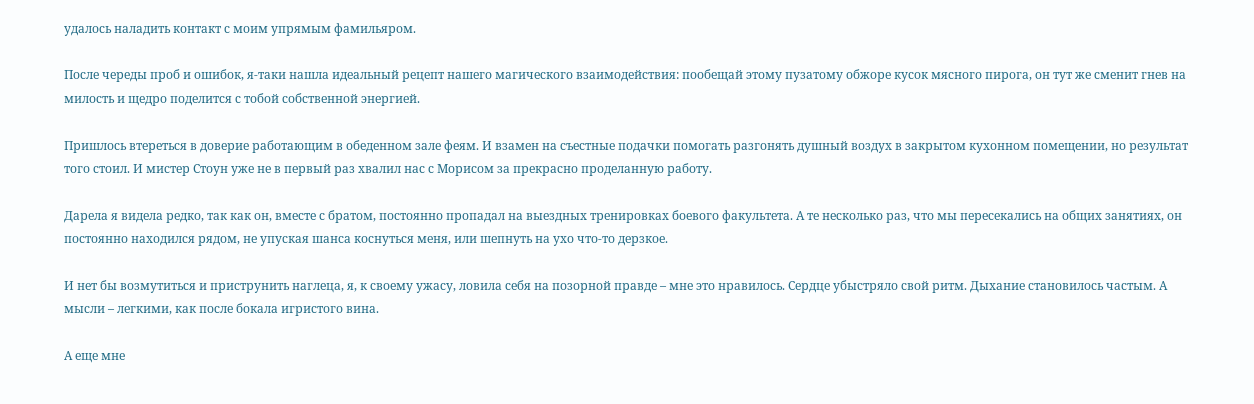удалось наладить контакт с моим упрямым фамильяром.

После череды проб и ошибок, я-таки нашла идеальный рецепт нашего магического взаимодействия: пообещай этому пузатому обжоре кусок мясного пирога, он тут же сменит гнев на милость и щедро поделится с тобой собственной энергией.

Пришлось втереться в доверие работающим в обеденном зале феям. И взамен на съестные подачки помогать разгонять душный воздух в закрытом кухонном помещении, но результат того стоил. И мистер Стоун уже не в первый раз хвалил нас с Морисом за прекрасно проделанную работу.

Дарела я видела редко, так как он, вместе с братом, постоянно пропадал на выездных тренировках боевого факультета. А те несколько раз, что мы пересекались на общих занятиях, он постоянно находился рядом, не упуская шанса коснуться меня, или шепнуть на ухо что-то дерзкое.

И нет бы возмутиться и приструнить наглеца, я, к своему ужасу, ловила себя на позорной правде – мне это нравилось. Сердце убыстряло свой ритм. Дыхание становилось частым. А мысли – легкими, как после бокала игристого вина.

А еще мне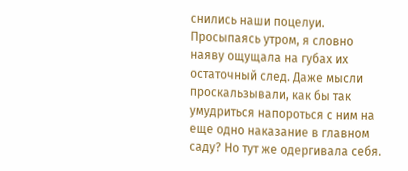снились наши поцелуи. Просыпаясь утром, я словно наяву ощущала на губах их остаточный след. Даже мысли проскальзывали, как бы так умудриться напороться с ним на еще одно наказание в главном саду? Но тут же одергивала себя.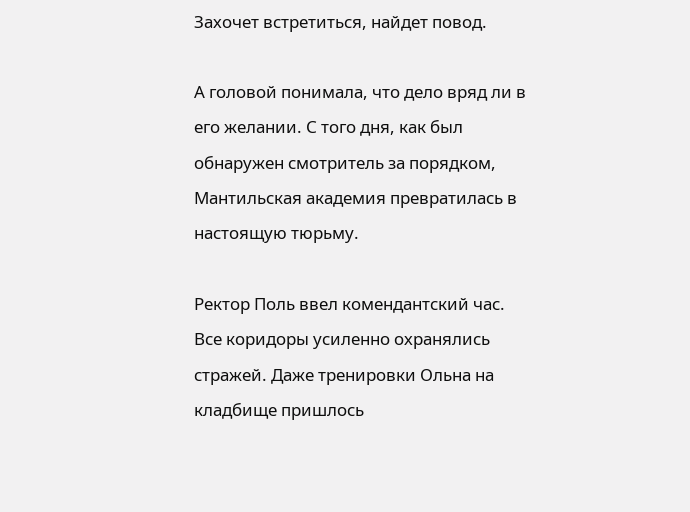Захочет встретиться, найдет повод.

А головой понимала, что дело вряд ли в его желании. С того дня, как был обнаружен смотритель за порядком, Мантильская академия превратилась в настоящую тюрьму.

Ректор Поль ввел комендантский час. Все коридоры усиленно охранялись стражей. Даже тренировки Ольна на кладбище пришлось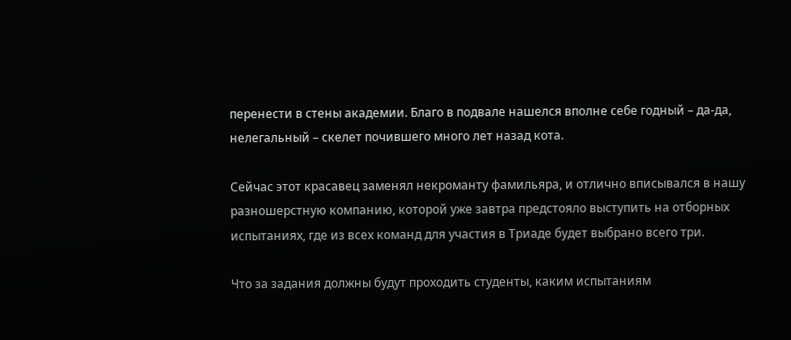перенести в стены академии. Благо в подвале нашелся вполне себе годный – да-да, нелегальный – скелет почившего много лет назад кота.

Сейчас этот красавец заменял некроманту фамильяра, и отлично вписывался в нашу разношерстную компанию, которой уже завтра предстояло выступить на отборных испытаниях, где из всех команд для участия в Триаде будет выбрано всего три.

Что за задания должны будут проходить студенты, каким испытаниям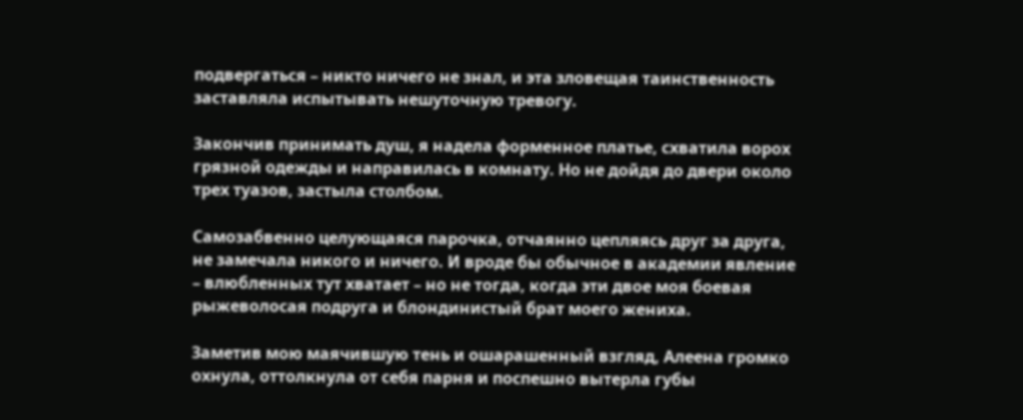подвергаться – никто ничего не знал, и эта зловещая таинственность заставляла испытывать нешуточную тревогу.

Закончив принимать душ, я надела форменное платье, схватила ворох грязной одежды и направилась в комнату. Но не дойдя до двери около трех туазов, застыла столбом.

Самозабвенно целующаяся парочка, отчаянно цепляясь друг за друга, не замечала никого и ничего. И вроде бы обычное в академии явление – влюбленных тут хватает – но не тогда, когда эти двое моя боевая рыжеволосая подруга и блондинистый брат моего жениха.

Заметив мою маячившую тень и ошарашенный взгляд, Алеена громко охнула, оттолкнула от себя парня и поспешно вытерла губы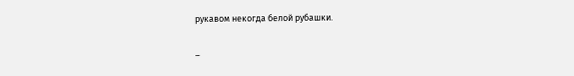рукавом некогда белой рубашки.

–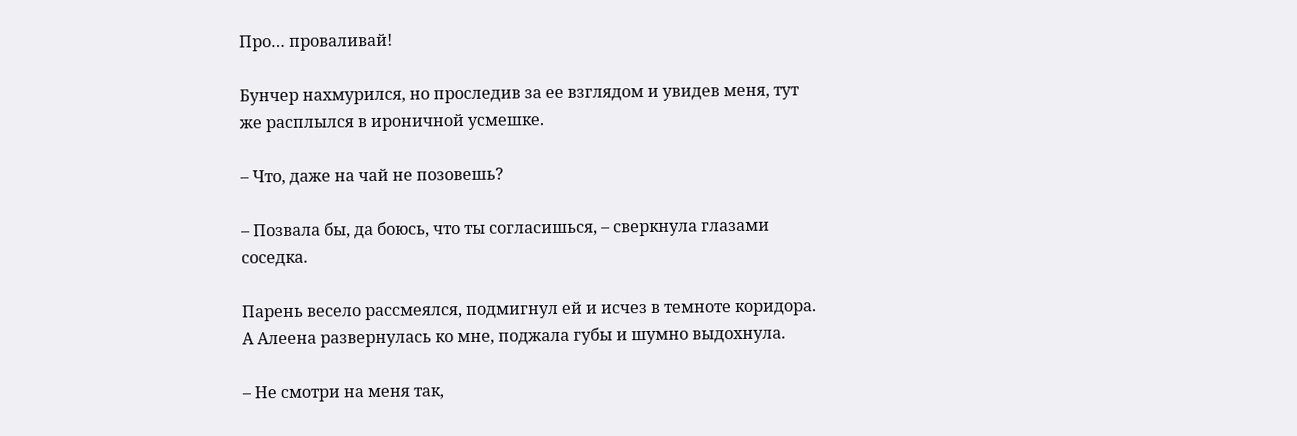Про… проваливай!

Бунчер нахмурился, но проследив за ее взглядом и увидев меня, тут же расплылся в ироничной усмешке.

– Что, даже на чай не позовешь?

– Позвала бы, да боюсь, что ты согласишься, – сверкнула глазами соседка.

Парень весело рассмеялся, подмигнул ей и исчез в темноте коридора. А Алеена развернулась ко мне, поджала губы и шумно выдохнула.

– Не смотри на меня так,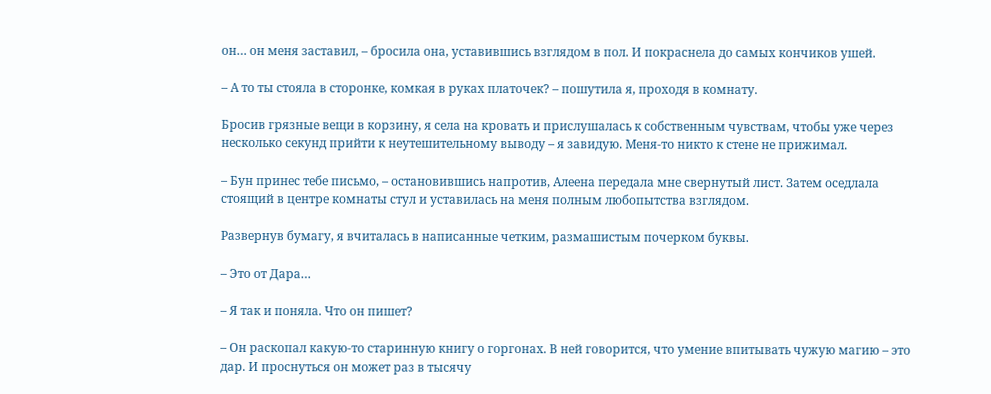он… он меня заставил, – бросила она, уставившись взглядом в пол. И покраснела до самых кончиков ушей.

– А то ты стояла в сторонке, комкая в руках платочек? – пошутила я, проходя в комнату.

Бросив грязные вещи в корзину, я села на кровать и прислушалась к собственным чувствам, чтобы уже через несколько секунд прийти к неутешительному выводу – я завидую. Меня-то никто к стене не прижимал.

– Бун принес тебе письмо, – остановившись напротив, Алеена передала мне свернутый лист. Затем оседлала стоящий в центре комнаты стул и уставилась на меня полным любопытства взглядом.

Развернув бумагу, я вчиталась в написанные четким, размашистым почерком буквы.

– Это от Дара…

– Я так и поняла. Что он пишет?

– Он раскопал какую-то старинную книгу о горгонах. В ней говорится, что умение впитывать чужую магию – это дар. И проснуться он может раз в тысячу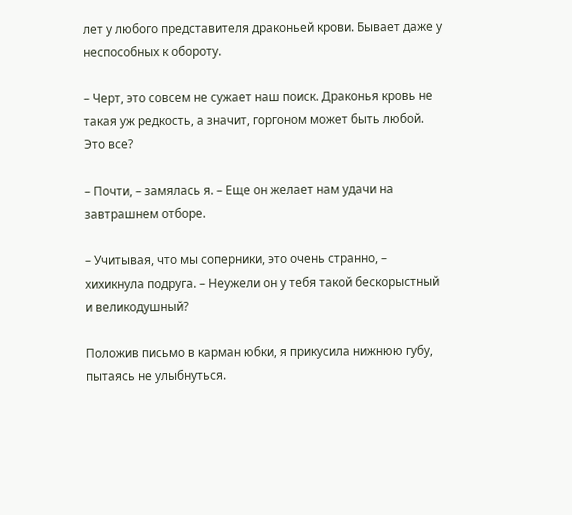лет у любого представителя драконьей крови. Бывает даже у неспособных к обороту.

– Черт, это совсем не сужает наш поиск. Драконья кровь не такая уж редкость, а значит, горгоном может быть любой. Это все?

– Почти, – замялась я. – Еще он желает нам удачи на завтрашнем отборе.

– Учитывая, что мы соперники, это очень странно, – хихикнула подруга. – Неужели он у тебя такой бескорыстный и великодушный?

Положив письмо в карман юбки, я прикусила нижнюю губу, пытаясь не улыбнуться.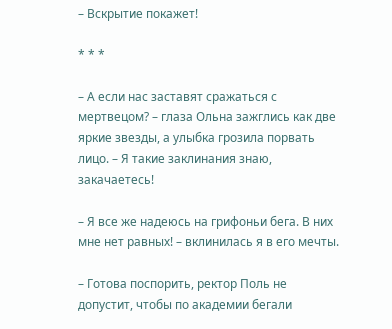– Вскрытие покажет!

* * *

– А если нас заставят сражаться с мертвецом? – глаза Ольна зажглись как две яркие звезды, а улыбка грозила порвать лицо. – Я такие заклинания знаю, закачаетесь!

– Я все же надеюсь на грифоньи бега. В них мне нет равных! – вклинилась я в его мечты.

– Готова поспорить, ректор Поль не допустит, чтобы по академии бегали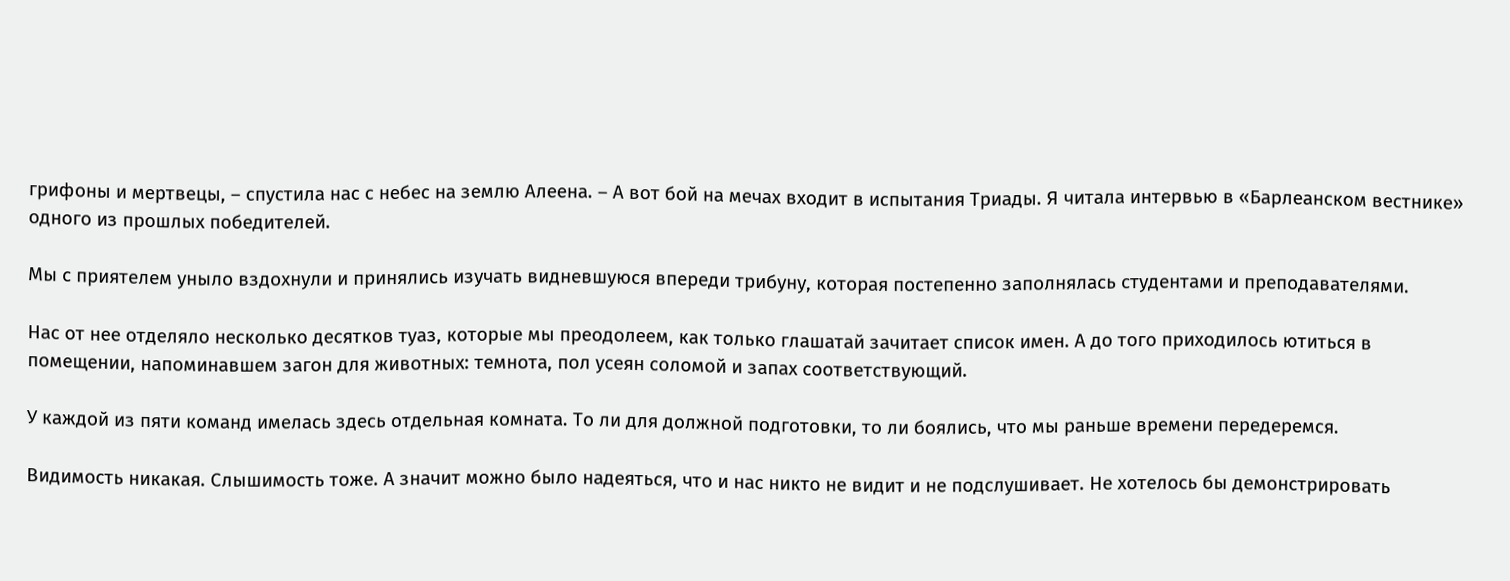грифоны и мертвецы, – спустила нас с небес на землю Алеена. – А вот бой на мечах входит в испытания Триады. Я читала интервью в «Барлеанском вестнике» одного из прошлых победителей.

Мы с приятелем уныло вздохнули и принялись изучать видневшуюся впереди трибуну, которая постепенно заполнялась студентами и преподавателями.

Нас от нее отделяло несколько десятков туаз, которые мы преодолеем, как только глашатай зачитает список имен. А до того приходилось ютиться в помещении, напоминавшем загон для животных: темнота, пол усеян соломой и запах соответствующий.

У каждой из пяти команд имелась здесь отдельная комната. То ли для должной подготовки, то ли боялись, что мы раньше времени передеремся.

Видимость никакая. Слышимость тоже. А значит можно было надеяться, что и нас никто не видит и не подслушивает. Не хотелось бы демонстрировать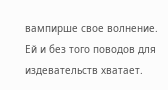вампирше свое волнение. Ей и без того поводов для издевательств хватает.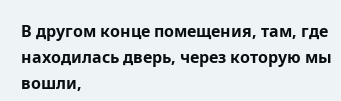В другом конце помещения, там, где находилась дверь, через которую мы вошли,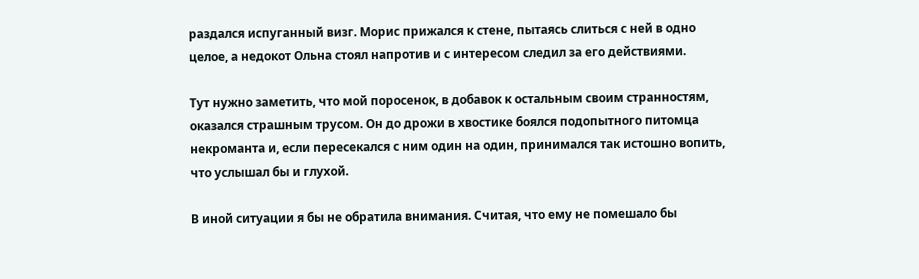раздался испуганный визг. Морис прижался к стене, пытаясь слиться с ней в одно целое, а недокот Ольна стоял напротив и с интересом следил за его действиями.

Тут нужно заметить, что мой поросенок, в добавок к остальным своим странностям, оказался страшным трусом. Он до дрожи в хвостике боялся подопытного питомца некроманта и, если пересекался с ним один на один, принимался так истошно вопить, что услышал бы и глухой.

В иной ситуации я бы не обратила внимания. Считая, что ему не помешало бы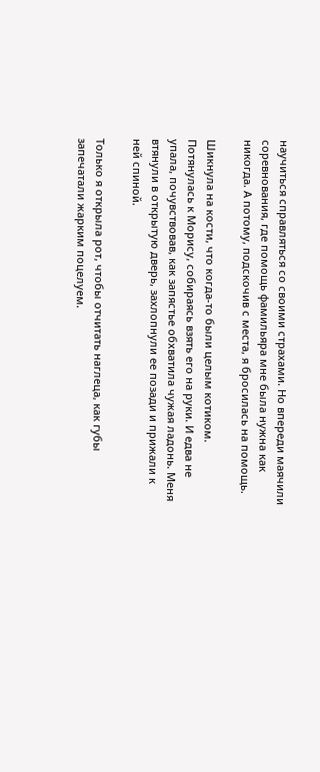научиться справляться со своими страхами. Но впереди маячили соревнования, где помощь фамильяра мне была нужна как никогда. А потому, подскочив с места, я бросилась на помощь.

Шикнула на кости, что когда-то были целым котиком. Потянулась к Морису, собираясь взять его на руки. И едва не упала, почувствовав, как запястье обхватила чужая ладонь. Меня втянули в открытую дверь, захлопнули ее позади и прижали к ней спиной.

Только я открыла рот, чтобы отчитать наглеца, как губы запечатали жарким поцелуем.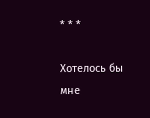* * *

Хотелось бы мне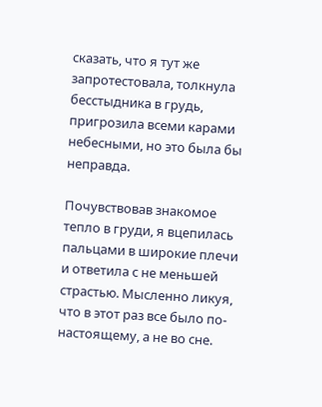сказать, что я тут же запротестовала, толкнула бесстыдника в грудь, пригрозила всеми карами небесными, но это была бы неправда.

Почувствовав знакомое тепло в груди, я вцепилась пальцами в широкие плечи и ответила с не меньшей страстью. Мысленно ликуя, что в этот раз все было по-настоящему, а не во сне.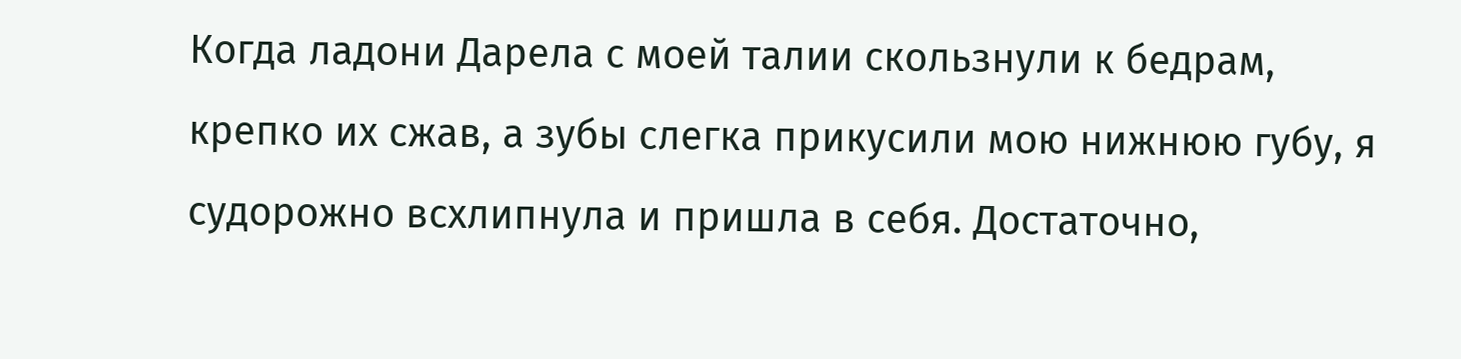Когда ладони Дарела с моей талии скользнули к бедрам, крепко их сжав, а зубы слегка прикусили мою нижнюю губу, я судорожно всхлипнула и пришла в себя. Достаточно,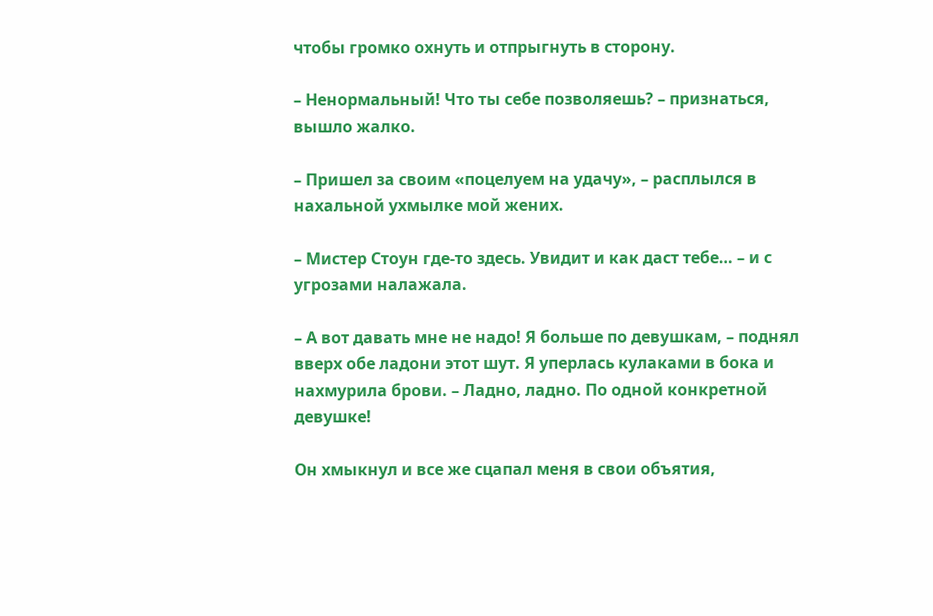чтобы громко охнуть и отпрыгнуть в сторону.

– Ненормальный! Что ты себе позволяешь? – признаться, вышло жалко.

– Пришел за своим «поцелуем на удачу», – расплылся в нахальной ухмылке мой жених.

– Мистер Стоун где-то здесь. Увидит и как даст тебе… – и с угрозами налажала.

– А вот давать мне не надо! Я больше по девушкам, – поднял вверх обе ладони этот шут. Я уперлась кулаками в бока и нахмурила брови. – Ладно, ладно. По одной конкретной девушке!

Он хмыкнул и все же сцапал меня в свои объятия,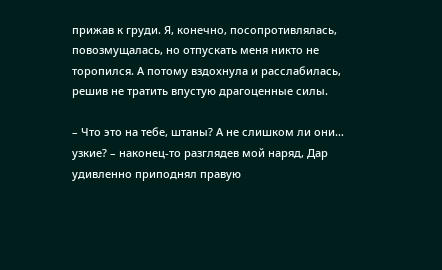прижав к груди. Я, конечно, посопротивлялась, повозмущалась, но отпускать меня никто не торопился. А потому вздохнула и расслабилась, решив не тратить впустую драгоценные силы.

– Что это на тебе, штаны? А не слишком ли они… узкие? – наконец-то разглядев мой наряд, Дар удивленно приподнял правую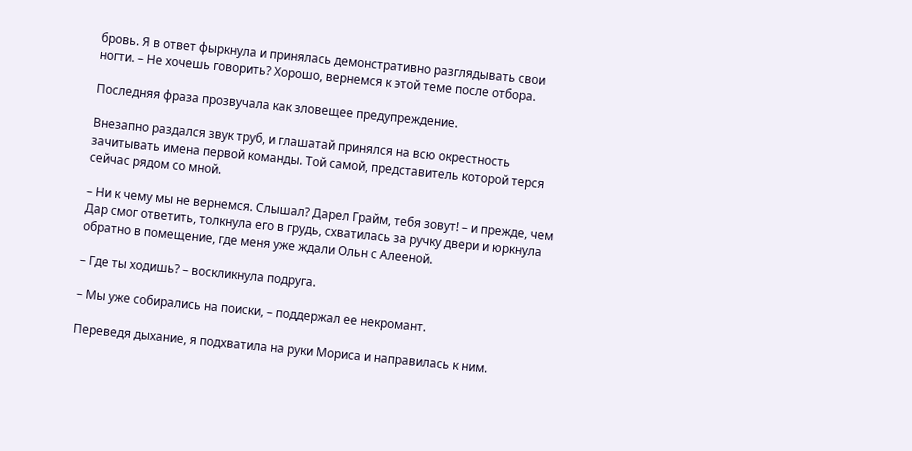бровь. Я в ответ фыркнула и принялась демонстративно разглядывать свои ногти. – Не хочешь говорить? Хорошо, вернемся к этой теме после отбора.

Последняя фраза прозвучала как зловещее предупреждение.

Внезапно раздался звук труб, и глашатай принялся на всю окрестность зачитывать имена первой команды. Той самой, представитель которой терся сейчас рядом со мной.

– Ни к чему мы не вернемся. Слышал? Дарел Грайм, тебя зовут! – и прежде, чем Дар смог ответить, толкнула его в грудь, схватилась за ручку двери и юркнула обратно в помещение, где меня уже ждали Ольн с Алееной.

– Где ты ходишь? – воскликнула подруга.

– Мы уже собирались на поиски, – поддержал ее некромант.

Переведя дыхание, я подхватила на руки Мориса и направилась к ним.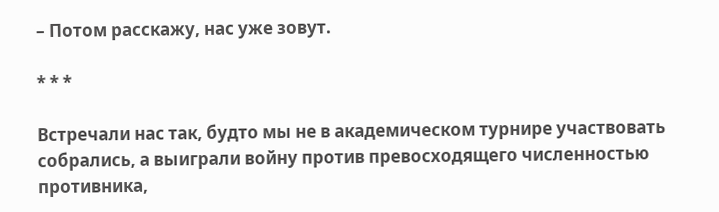– Потом расскажу, нас уже зовут.

* * *

Встречали нас так, будто мы не в академическом турнире участвовать собрались, а выиграли войну против превосходящего численностью противника,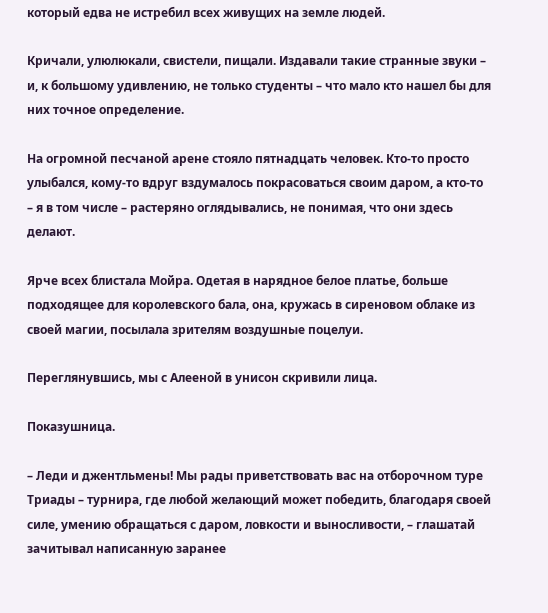который едва не истребил всех живущих на земле людей.

Кричали, улюлюкали, свистели, пищали. Издавали такие странные звуки – и, к большому удивлению, не только студенты – что мало кто нашел бы для них точное определение.

На огромной песчаной арене стояло пятнадцать человек. Кто-то просто улыбался, кому-то вдруг вздумалось покрасоваться своим даром, а кто-то – я в том числе – растеряно оглядывались, не понимая, что они здесь делают.

Ярче всех блистала Мойра. Одетая в нарядное белое платье, больше подходящее для королевского бала, она, кружась в сиреновом облаке из своей магии, посылала зрителям воздушные поцелуи.

Переглянувшись, мы с Алееной в унисон скривили лица.

Показушница.

– Леди и джентльмены! Мы рады приветствовать вас на отборочном туре Триады – турнира, где любой желающий может победить, благодаря своей силе, умению обращаться с даром, ловкости и выносливости, – глашатай зачитывал написанную заранее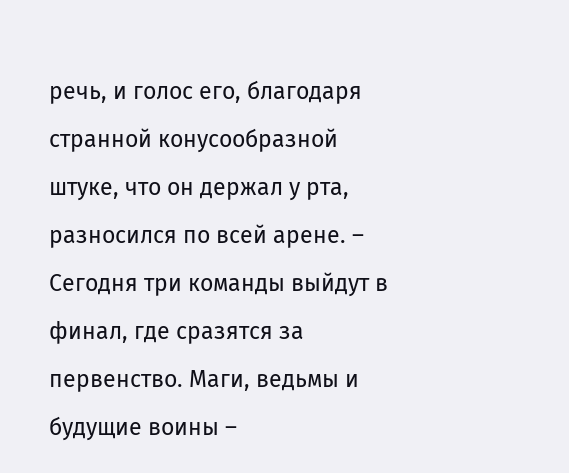речь, и голос его, благодаря странной конусообразной штуке, что он держал у рта, разносился по всей арене. – Сегодня три команды выйдут в финал, где сразятся за первенство. Маги, ведьмы и будущие воины –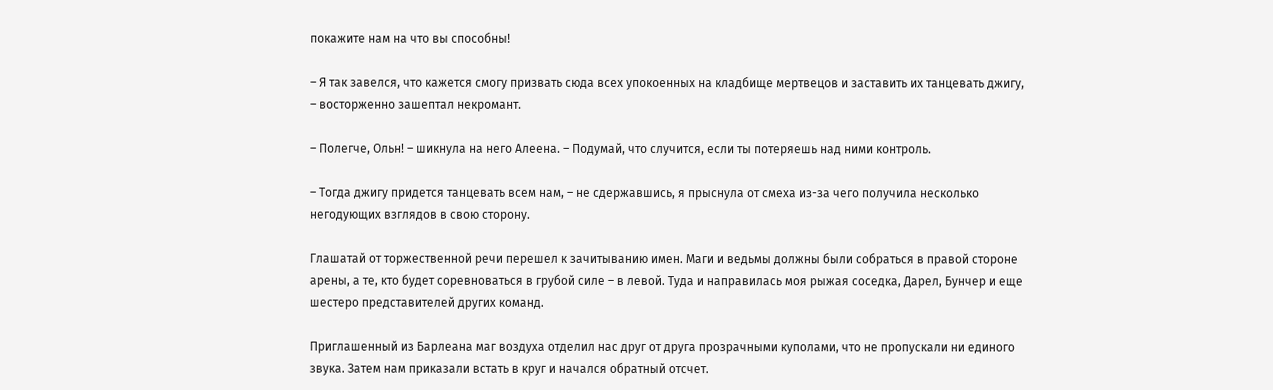покажите нам на что вы способны!

– Я так завелся, что кажется смогу призвать сюда всех упокоенных на кладбище мертвецов и заставить их танцевать джигу, – восторженно зашептал некромант.

– Полегче, Ольн! – шикнула на него Алеена. – Подумай, что случится, если ты потеряешь над ними контроль.

– Тогда джигу придется танцевать всем нам, – не сдержавшись, я прыснула от смеха из-за чего получила несколько негодующих взглядов в свою сторону.

Глашатай от торжественной речи перешел к зачитыванию имен. Маги и ведьмы должны были собраться в правой стороне арены, а те, кто будет соревноваться в грубой силе – в левой. Туда и направилась моя рыжая соседка, Дарел, Бунчер и еще шестеро представителей других команд.

Приглашенный из Барлеана маг воздуха отделил нас друг от друга прозрачными куполами, что не пропускали ни единого звука. Затем нам приказали встать в круг и начался обратный отсчет.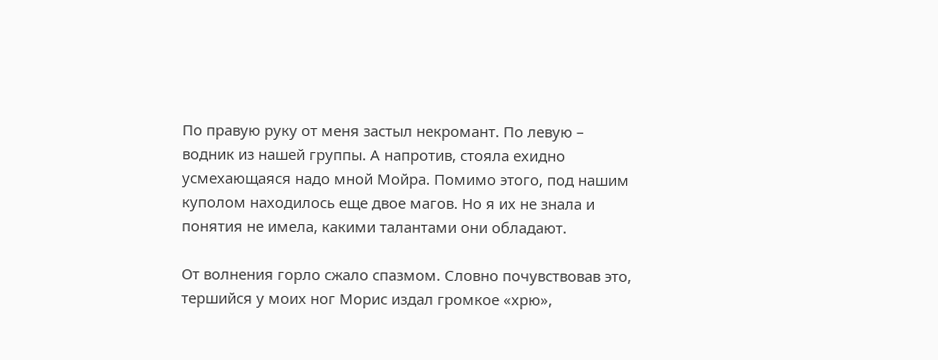По правую руку от меня застыл некромант. По левую – водник из нашей группы. А напротив, стояла ехидно усмехающаяся надо мной Мойра. Помимо этого, под нашим куполом находилось еще двое магов. Но я их не знала и понятия не имела, какими талантами они обладают.

От волнения горло сжало спазмом. Словно почувствовав это, тершийся у моих ног Морис издал громкое «хрю»,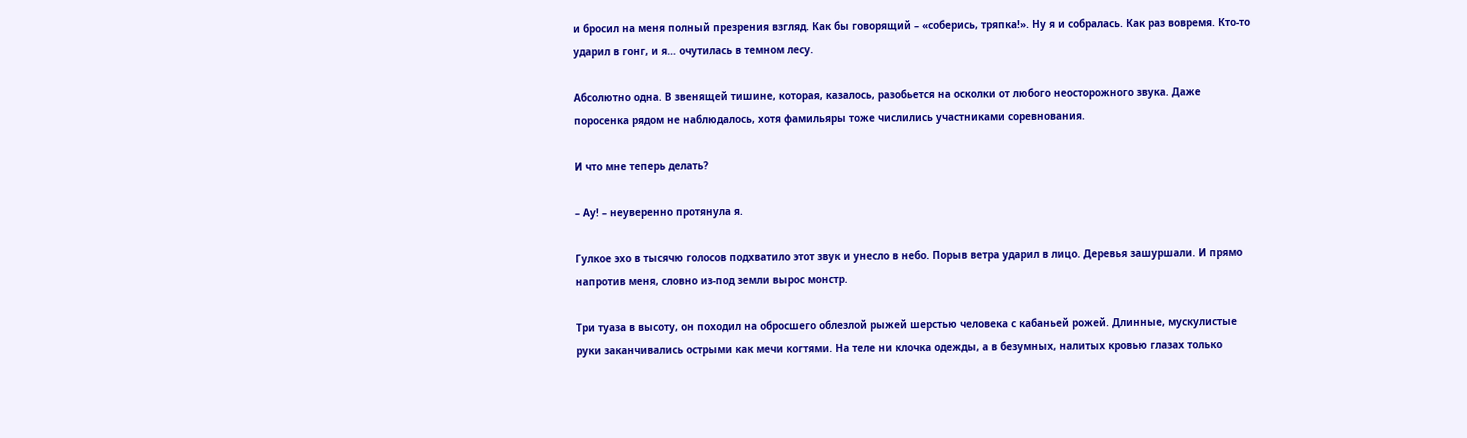и бросил на меня полный презрения взгляд. Как бы говорящий – «соберись, тряпка!». Ну я и собралась. Как раз вовремя. Кто-то ударил в гонг, и я… очутилась в темном лесу.

Абсолютно одна. В звенящей тишине, которая, казалось, разобьется на осколки от любого неосторожного звука. Даже поросенка рядом не наблюдалось, хотя фамильяры тоже числились участниками соревнования.

И что мне теперь делать?

– Ау! – неуверенно протянула я.

Гулкое эхо в тысячю голосов подхватило этот звук и унесло в небо. Порыв ветра ударил в лицо. Деревья зашуршали. И прямо напротив меня, словно из-под земли вырос монстр.

Три туаза в высоту, он походил на обросшего облезлой рыжей шерстью человека с кабаньей рожей. Длинные, мускулистые руки заканчивались острыми как мечи когтями. На теле ни клочка одежды, а в безумных, налитых кровью глазах только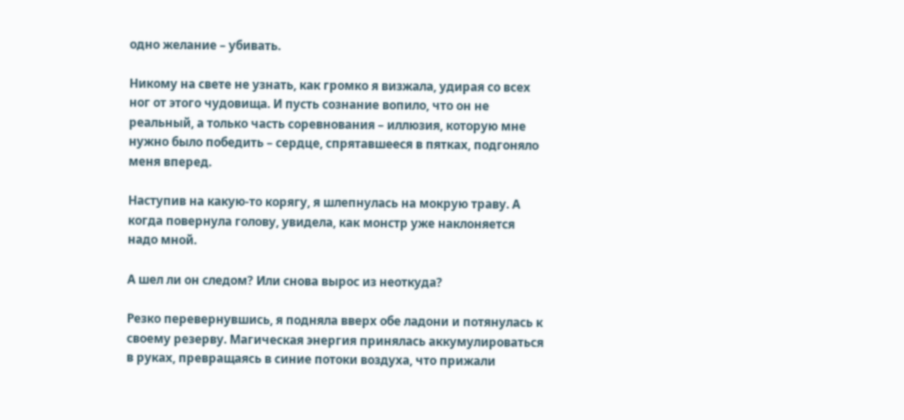одно желание – убивать.

Никому на свете не узнать, как громко я визжала, удирая со всех ног от этого чудовища. И пусть сознание вопило, что он не реальный, а только часть соревнования – иллюзия, которую мне нужно было победить – сердце, спрятавшееся в пятках, подгоняло меня вперед.

Наступив на какую-то корягу, я шлепнулась на мокрую траву. А когда повернула голову, увидела, как монстр уже наклоняется надо мной.

А шел ли он следом? Или снова вырос из неоткуда?

Резко перевернувшись, я подняла вверх обе ладони и потянулась к своему резерву. Магическая энергия принялась аккумулироваться в руках, превращаясь в синие потоки воздуха, что прижали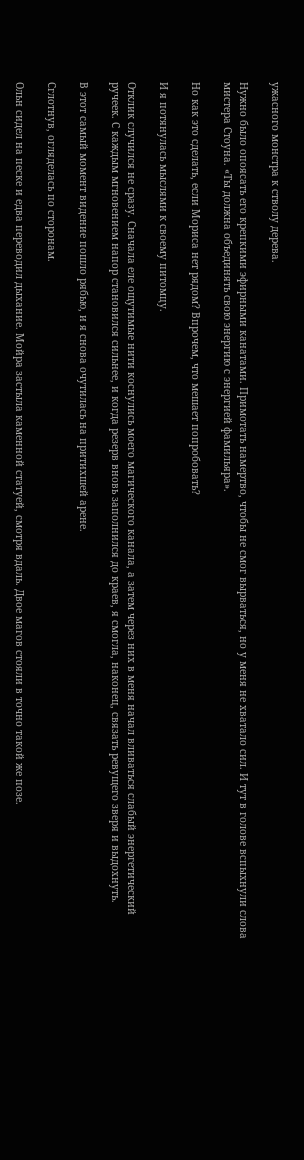ужасного монстра к стволу дерева.

Нужно было опоясать его крепкими эфирными канатами. Примотать намертво, чтобы не смог вырваться, но у меня не хватало сил. И тут в голове вспыхнули слова мистера Стоуна. «Ты должна объединять свою энергию с энергией фамильяра».

Но как это сделать, если Мориса нет рядом? Впрочем, что мешает попробовать?

И я потянулась мыслями к своему питомцу.

Отклик случился не сразу. Сначала еле ощутимые нити коснулись моего магического канала, а затем через них в меня начал вливаться слабый энергетический ручеек. С каждым мгновением напор становился сильнее, и когда резерв вновь заполнился до краев, я смогла, наконец, связать ревущего зверя и выдохнуть.

В этот самый момент видение пошло рябью, и я снова очутилась на притихшей арене.

Сглотнув, огляделась по сторонам.

Ольн сидел на песке и едва переводил дыхание. Мойра застыла каменной статуей, смотря вдаль. Двое магов стояли в точно такой же позе.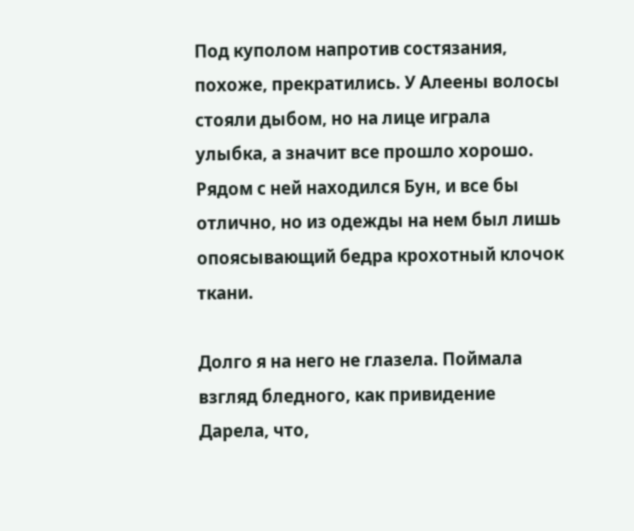Под куполом напротив состязания, похоже, прекратились. У Алеены волосы стояли дыбом, но на лице играла улыбка, а значит все прошло хорошо. Рядом с ней находился Бун, и все бы отлично, но из одежды на нем был лишь опоясывающий бедра крохотный клочок ткани.

Долго я на него не глазела. Поймала взгляд бледного, как привидение Дарела, что,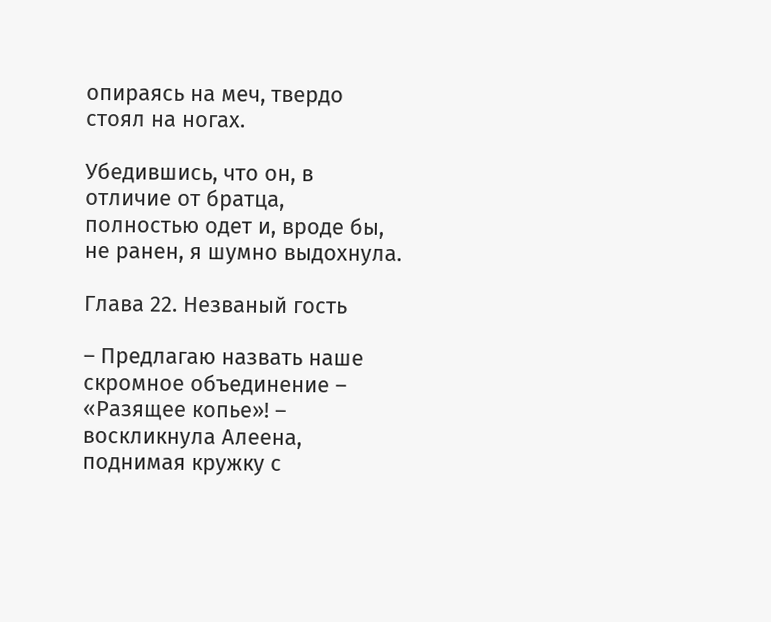опираясь на меч, твердо стоял на ногах.

Убедившись, что он, в отличие от братца, полностью одет и, вроде бы, не ранен, я шумно выдохнула.

Глава 22. Незваный гость

– Предлагаю назвать наше скромное объединение – «Разящее копье»! – воскликнула Алеена, поднимая кружку с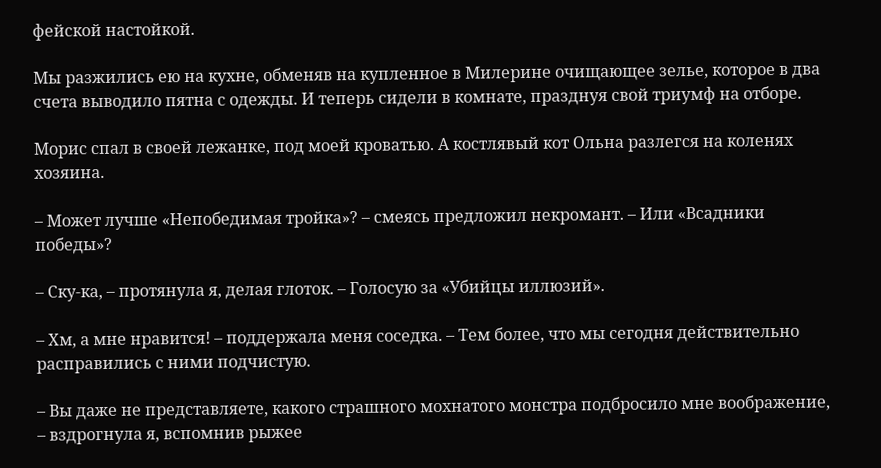фейской настойкой.

Мы разжились ею на кухне, обменяв на купленное в Милерине очищающее зелье, которое в два счета выводило пятна с одежды. И теперь сидели в комнате, празднуя свой триумф на отборе.

Морис спал в своей лежанке, под моей кроватью. А костлявый кот Ольна разлегся на коленях хозяина.

– Может лучше «Непобедимая тройка»? – смеясь предложил некромант. – Или «Всадники победы»?

– Ску-ка, – протянула я, делая глоток. – Голосую за «Убийцы иллюзий».

– Хм, а мне нравится! – поддержала меня соседка. – Тем более, что мы сегодня действительно расправились с ними подчистую.

– Вы даже не представляете, какого страшного мохнатого монстра подбросило мне воображение, – вздрогнула я, вспомнив рыжее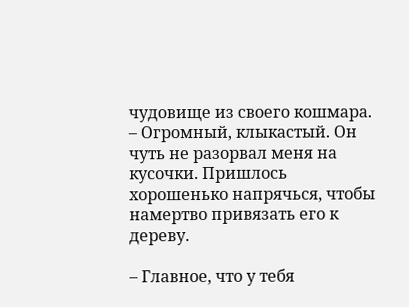чудовище из своего кошмара. – Огромный, клыкастый. Он чуть не разорвал меня на кусочки. Пришлось хорошенько напрячься, чтобы намертво привязать его к дереву.

– Главное, что у тебя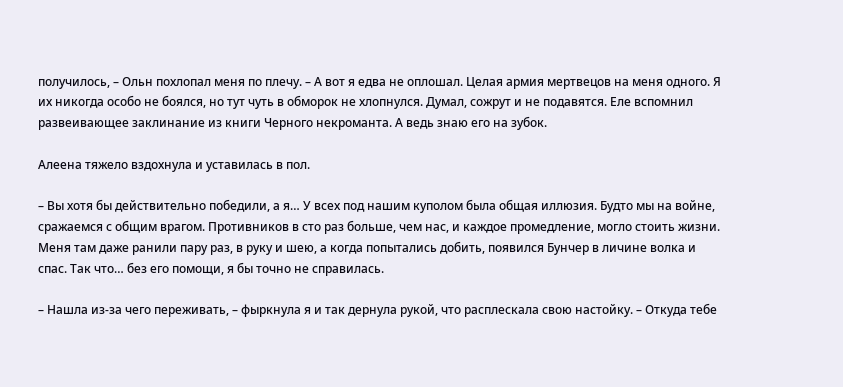получилось, – Ольн похлопал меня по плечу. – А вот я едва не оплошал. Целая армия мертвецов на меня одного. Я их никогда особо не боялся, но тут чуть в обморок не хлопнулся. Думал, сожрут и не подавятся. Еле вспомнил развеивающее заклинание из книги Черного некроманта. А ведь знаю его на зубок.

Алеена тяжело вздохнула и уставилась в пол.

– Вы хотя бы действительно победили, а я… У всех под нашим куполом была общая иллюзия. Будто мы на войне, сражаемся с общим врагом. Противников в сто раз больше, чем нас, и каждое промедление, могло стоить жизни. Меня там даже ранили пару раз, в руку и шею, а когда попытались добить, появился Бунчер в личине волка и спас. Так что… без его помощи, я бы точно не справилась.

– Нашла из-за чего переживать, – фыркнула я и так дернула рукой, что расплескала свою настойку. – Откуда тебе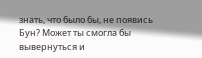знать, что было бы, не появись Бун? Может ты смогла бы вывернуться и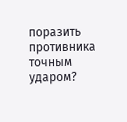поразить противника точным ударом?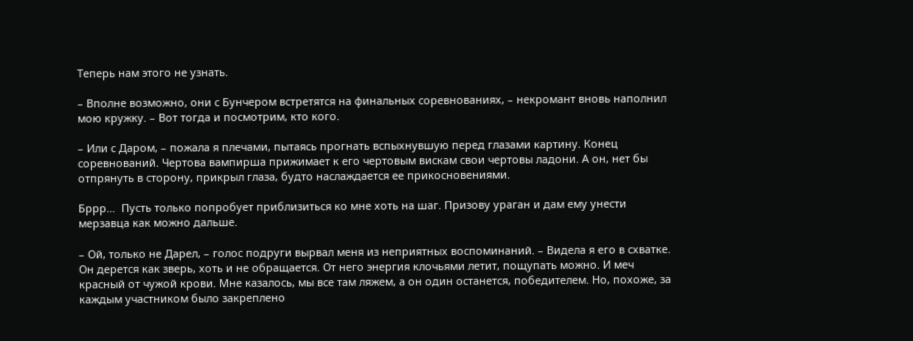Теперь нам этого не узнать.

– Вполне возможно, они с Бунчером встретятся на финальных соревнованиях, – некромант вновь наполнил мою кружку. – Вот тогда и посмотрим, кто кого.

– Или с Даром, – пожала я плечами, пытаясь прогнать вспыхнувшую перед глазами картину. Конец соревнований. Чертова вампирша прижимает к его чертовым вискам свои чертовы ладони. А он, нет бы отпрянуть в сторону, прикрыл глаза, будто наслаждается ее прикосновениями.

Бррр…  Пусть только попробует приблизиться ко мне хоть на шаг. Призову ураган и дам ему унести мерзавца как можно дальше.

– Ой, только не Дарел, – голос подруги вырвал меня из неприятных воспоминаний. – Видела я его в схватке. Он дерется как зверь, хоть и не обращается. От него энергия клочьями летит, пощупать можно. И меч красный от чужой крови. Мне казалось, мы все там ляжем, а он один останется, победителем. Но, похоже, за каждым участником было закреплено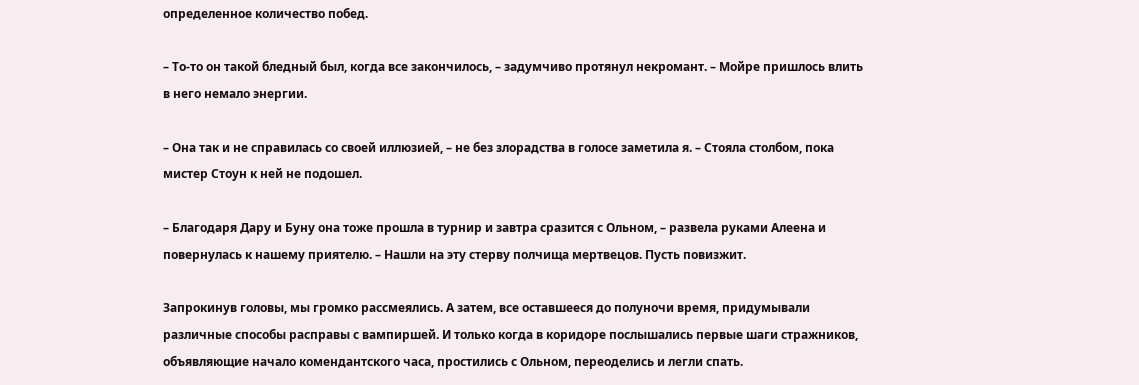определенное количество побед.

– То-то он такой бледный был, когда все закончилось, – задумчиво протянул некромант. – Мойре пришлось влить в него немало энергии.

– Она так и не справилась со своей иллюзией, – не без злорадства в голосе заметила я. – Стояла столбом, пока мистер Стоун к ней не подошел.

– Благодаря Дару и Буну она тоже прошла в турнир и завтра сразится с Ольном, – развела руками Алеена и повернулась к нашему приятелю. – Нашли на эту стерву полчища мертвецов. Пусть повизжит.

Запрокинув головы, мы громко рассмеялись. А затем, все оставшееся до полуночи время, придумывали различные способы расправы с вампиршей. И только когда в коридоре послышались первые шаги стражников, объявляющие начало комендантского часа, простились с Ольном, переоделись и легли спать.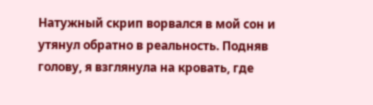Натужный скрип ворвался в мой сон и утянул обратно в реальность. Подняв голову, я взглянула на кровать, где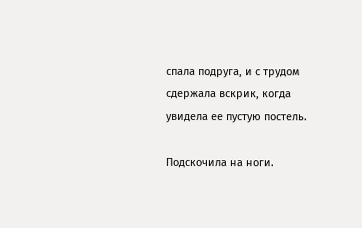спала подруга, и с трудом сдержала вскрик, когда увидела ее пустую постель.

Подскочила на ноги.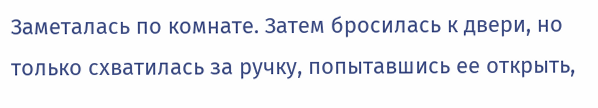Заметалась по комнате. Затем бросилась к двери, но только схватилась за ручку, попытавшись ее открыть,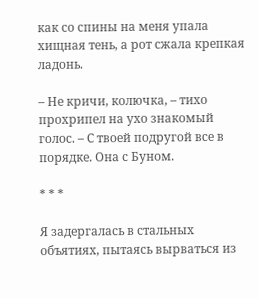как со спины на меня упала хищная тень, а рот сжала крепкая ладонь.

– Не кричи, колючка, – тихо прохрипел на ухо знакомый голос. – С твоей подругой все в порядке. Она с Буном.

* * *

Я задергалась в стальных объятиях, пытаясь вырваться из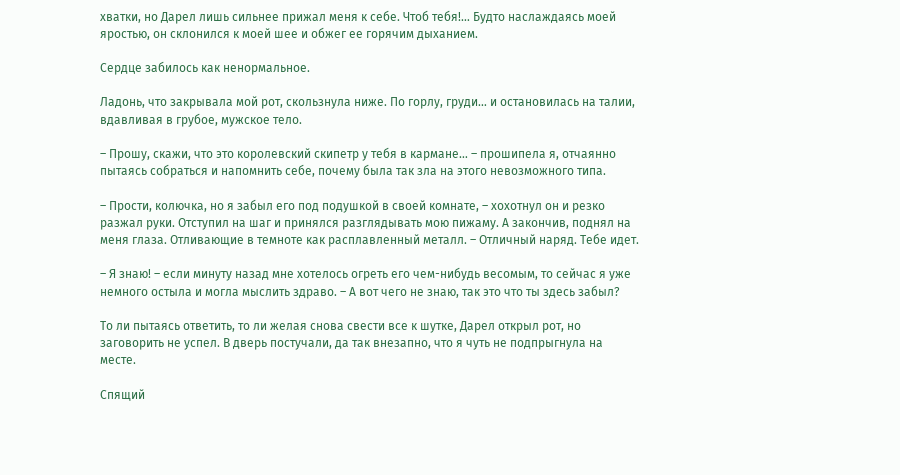хватки, но Дарел лишь сильнее прижал меня к себе. Чтоб тебя!… Будто наслаждаясь моей яростью, он склонился к моей шее и обжег ее горячим дыханием.

Сердце забилось как ненормальное.

Ладонь, что закрывала мой рот, скользнула ниже. По горлу, груди… и остановилась на талии, вдавливая в грубое, мужское тело.

– Прошу, скажи, что это королевский скипетр у тебя в кармане… – прошипела я, отчаянно пытаясь собраться и напомнить себе, почему была так зла на этого невозможного типа.

– Прости, колючка, но я забыл его под подушкой в своей комнате, – хохотнул он и резко разжал руки. Отступил на шаг и принялся разглядывать мою пижаму. А закончив, поднял на меня глаза. Отливающие в темноте как расплавленный металл. – Отличный наряд. Тебе идет.

– Я знаю! – если минуту назад мне хотелось огреть его чем-нибудь весомым, то сейчас я уже немного остыла и могла мыслить здраво. – А вот чего не знаю, так это что ты здесь забыл?

То ли пытаясь ответить, то ли желая снова свести все к шутке, Дарел открыл рот, но заговорить не успел. В дверь постучали, да так внезапно, что я чуть не подпрыгнула на месте.

Спящий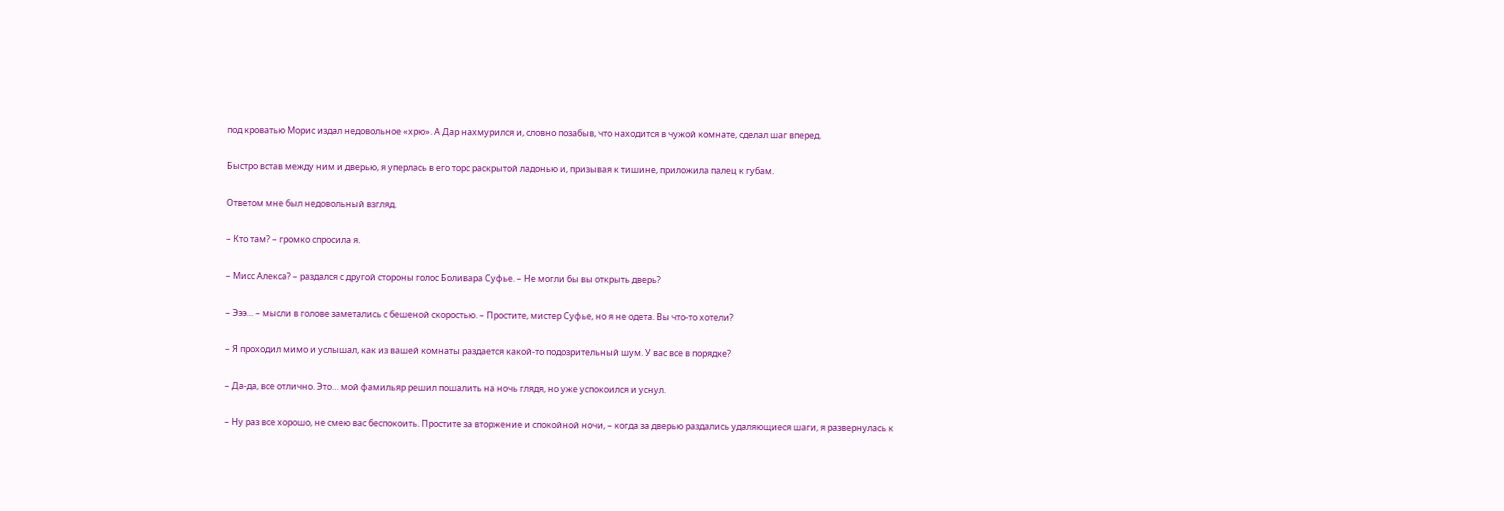под кроватью Морис издал недовольное «хрю». А Дар нахмурился и, словно позабыв, что находится в чужой комнате, сделал шаг вперед.

Быстро встав между ним и дверью, я уперлась в его торс раскрытой ладонью и, призывая к тишине, приложила палец к губам.

Ответом мне был недовольный взгляд.

– Кто там? – громко спросила я.

– Мисс Алекса? – раздался с другой стороны голос Боливара Суфье. – Не могли бы вы открыть дверь?

– Эээ… – мысли в голове заметались с бешеной скоростью. – Простите, мистер Суфье, но я не одета. Вы что-то хотели?

– Я проходил мимо и услышал, как из вашей комнаты раздается какой-то подозрительный шум. У вас все в порядке?

– Да-да, все отлично. Это… мой фамильяр решил пошалить на ночь глядя, но уже успокоился и уснул.

– Ну раз все хорошо, не смею вас беспокоить. Простите за вторжение и спокойной ночи, – когда за дверью раздались удаляющиеся шаги, я развернулась к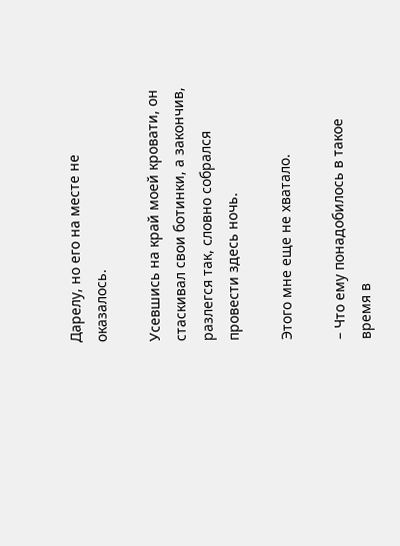Дарелу, но его на месте не оказалось.

Усевшись на край моей кровати, он стаскивал свои ботинки, а закончив, разлегся так, словно собрался провести здесь ночь.

Этого мне еще не хватало.

– Что ему понадобилось в такое время в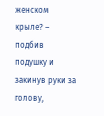женском крыле? – подбив подушку и закинув руки за голову,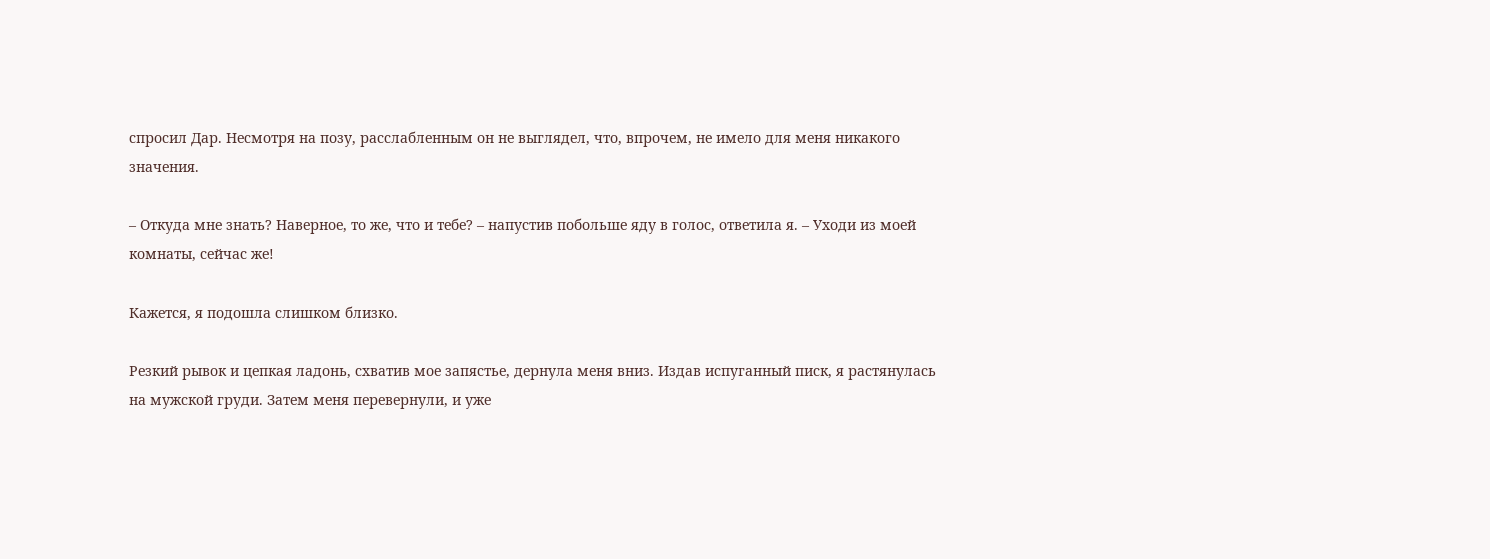спросил Дар. Несмотря на позу, расслабленным он не выглядел, что, впрочем, не имело для меня никакого значения.

– Откуда мне знать? Наверное, то же, что и тебе? – напустив побольше яду в голос, ответила я. – Уходи из моей комнаты, сейчас же!

Кажется, я подошла слишком близко.

Резкий рывок и цепкая ладонь, схватив мое запястье, дернула меня вниз. Издав испуганный писк, я растянулась на мужской груди. Затем меня перевернули, и уже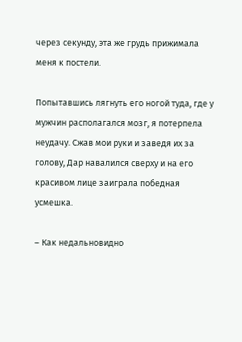через секунду, эта же грудь прижимала меня к постели.

Попытавшись лягнуть его ногой туда, где у мужчин располагался мозг, я потерпела неудачу. Сжав мои руки и заведя их за голову, Дар навалился сверху и на его красивом лице заиграла победная усмешка.

– Как недальновидно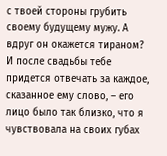с твоей стороны грубить своему будущему мужу. А вдруг он окажется тираном? И после свадьбы тебе придется отвечать за каждое, сказанное ему слово, – его лицо было так близко, что я чувствовала на своих губах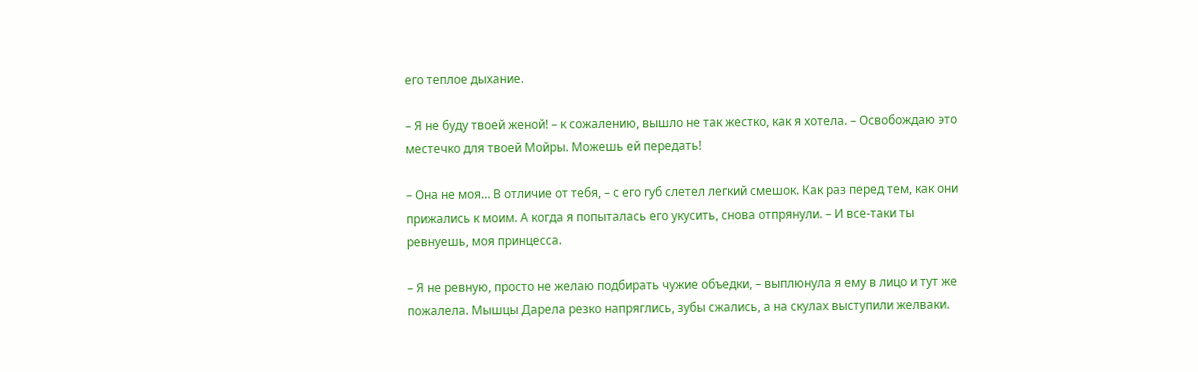его теплое дыхание.

– Я не буду твоей женой! – к сожалению, вышло не так жестко, как я хотела. – Освобождаю это местечко для твоей Мойры. Можешь ей передать!

– Она не моя… В отличие от тебя, – с его губ слетел легкий смешок. Как раз перед тем, как они прижались к моим. А когда я попыталась его укусить, снова отпрянули. – И все-таки ты ревнуешь, моя принцесса.

– Я не ревную, просто не желаю подбирать чужие объедки, – выплюнула я ему в лицо и тут же пожалела. Мышцы Дарела резко напряглись, зубы сжались, а на скулах выступили желваки.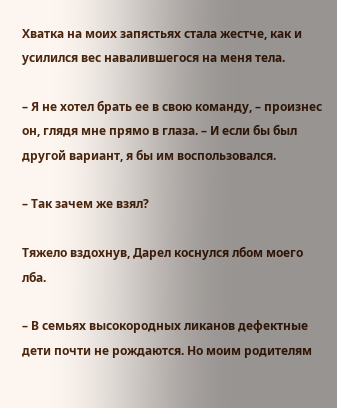Хватка на моих запястьях стала жестче, как и усилился вес навалившегося на меня тела.

– Я не хотел брать ее в свою команду, – произнес он, глядя мне прямо в глаза. – И если бы был другой вариант, я бы им воспользовался.

– Так зачем же взял?

Тяжело вздохнув, Дарел коснулся лбом моего лба.

– В семьях высокородных ликанов дефектные дети почти не рождаются. Но моим родителям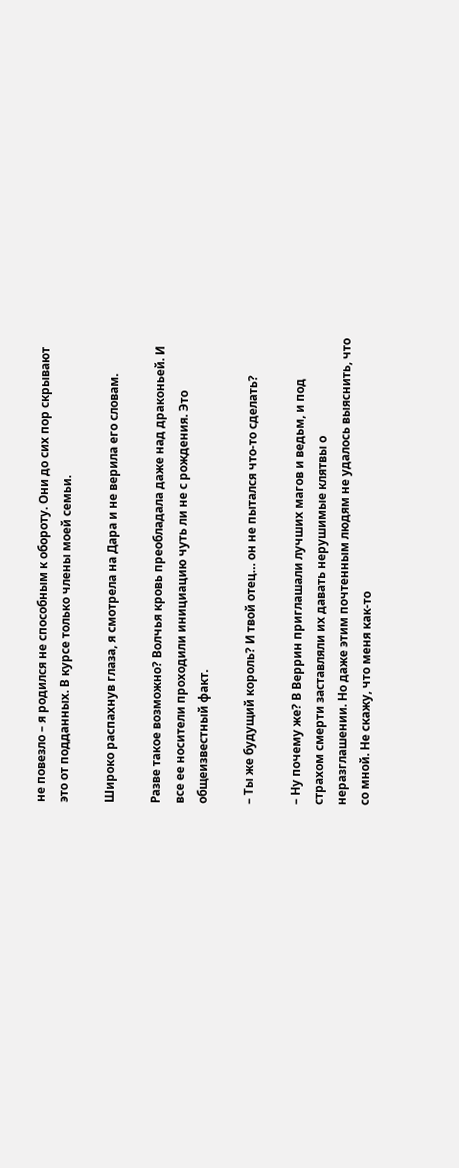не повезло – я родился не способным к обороту. Они до сих пор скрывают это от подданных. В курсе только члены моей семьи.

Широко распахнув глаза, я смотрела на Дара и не верила его словам.

Разве такое возможно? Волчья кровь преобладала даже над драконьей. И все ее носители проходили инициацию чуть ли не с рождения. Это общеизвестный факт.

– Ты же будущий король? И твой отец… он не пытался что-то сделать?

– Ну почему же? В Веррин приглашали лучших магов и ведьм, и под страхом смерти заставляли их давать нерушимые клятвы о неразглашении. Но даже этим почтенным людям не удалось выяснить, что со мной. Не скажу, что меня как-то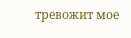тревожит мое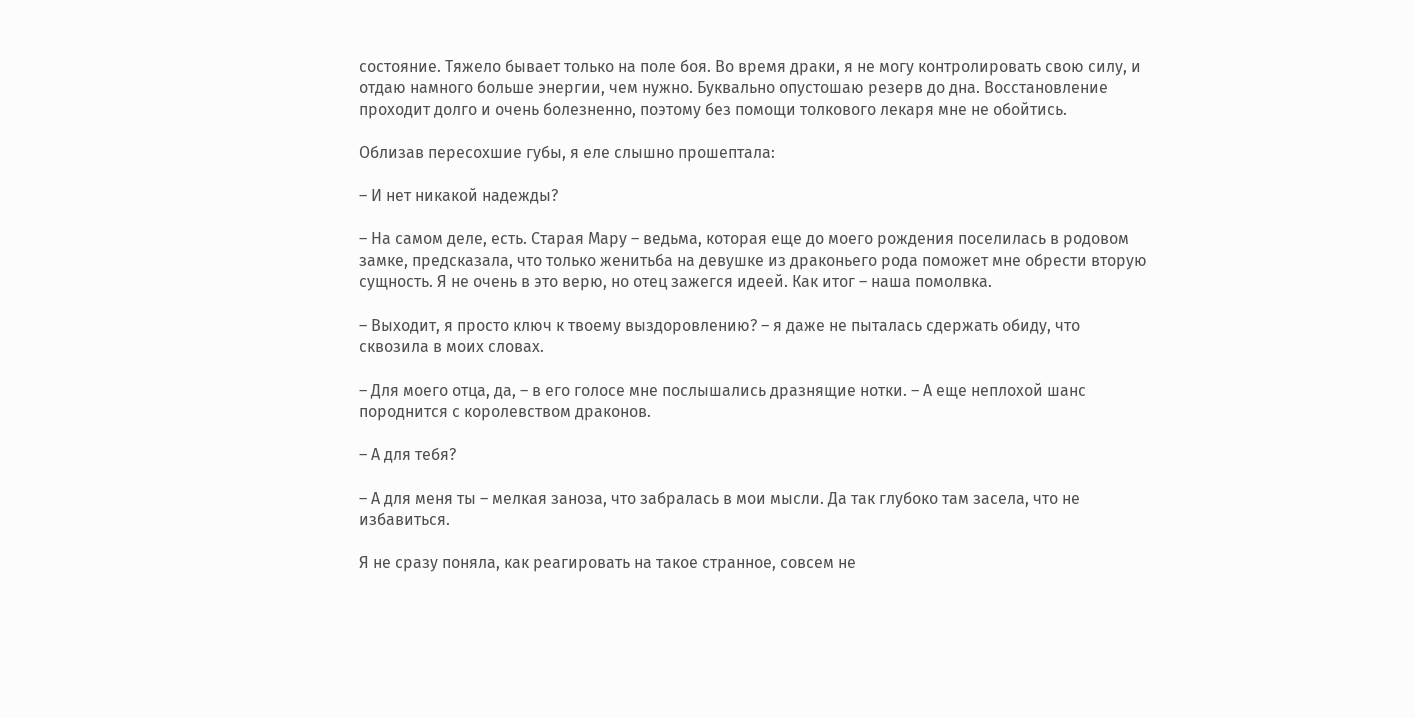состояние. Тяжело бывает только на поле боя. Во время драки, я не могу контролировать свою силу, и отдаю намного больше энергии, чем нужно. Буквально опустошаю резерв до дна. Восстановление проходит долго и очень болезненно, поэтому без помощи толкового лекаря мне не обойтись.

Облизав пересохшие губы, я еле слышно прошептала:

– И нет никакой надежды?

– На самом деле, есть. Старая Мару – ведьма, которая еще до моего рождения поселилась в родовом замке, предсказала, что только женитьба на девушке из драконьего рода поможет мне обрести вторую сущность. Я не очень в это верю, но отец зажегся идеей. Как итог – наша помолвка.

– Выходит, я просто ключ к твоему выздоровлению? – я даже не пыталась сдержать обиду, что сквозила в моих словах.

– Для моего отца, да, – в его голосе мне послышались дразнящие нотки. – А еще неплохой шанс породнится с королевством драконов.

– А для тебя?

– А для меня ты – мелкая заноза, что забралась в мои мысли. Да так глубоко там засела, что не избавиться.

Я не сразу поняла, как реагировать на такое странное, совсем не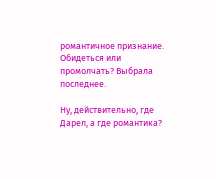романтичное признание. Обидеться или промолчать? Выбрала последнее.

Ну, действительно, где Дарел, а где романтика?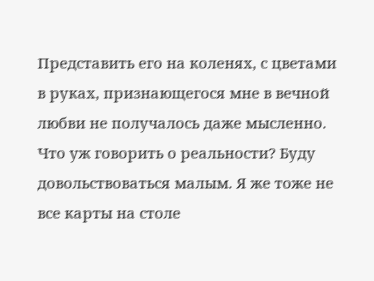Представить его на коленях, с цветами в руках, признающегося мне в вечной любви не получалось даже мысленно. Что уж говорить о реальности? Буду довольствоваться малым. Я же тоже не все карты на столе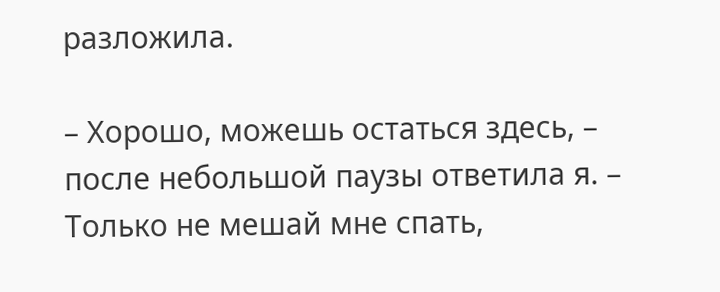разложила.

– Хорошо, можешь остаться здесь, – после небольшой паузы ответила я. – Только не мешай мне спать,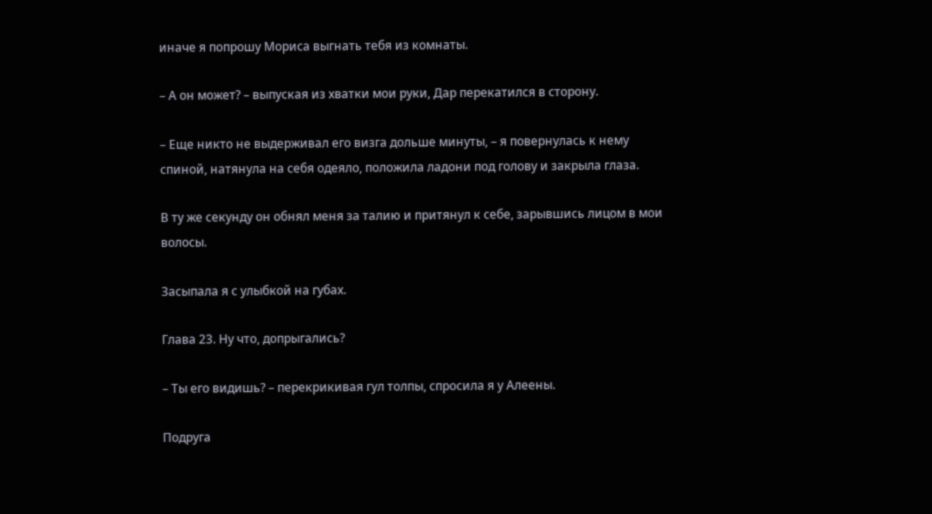иначе я попрошу Мориса выгнать тебя из комнаты.

– А он может? – выпуская из хватки мои руки, Дар перекатился в сторону.

– Еще никто не выдерживал его визга дольше минуты, – я повернулась к нему спиной, натянула на себя одеяло, положила ладони под голову и закрыла глаза.

В ту же секунду он обнял меня за талию и притянул к себе, зарывшись лицом в мои волосы.

Засыпала я с улыбкой на губах.

Глава 23. Ну что, допрыгались?

– Ты его видишь? – перекрикивая гул толпы, спросила я у Алеены.

Подруга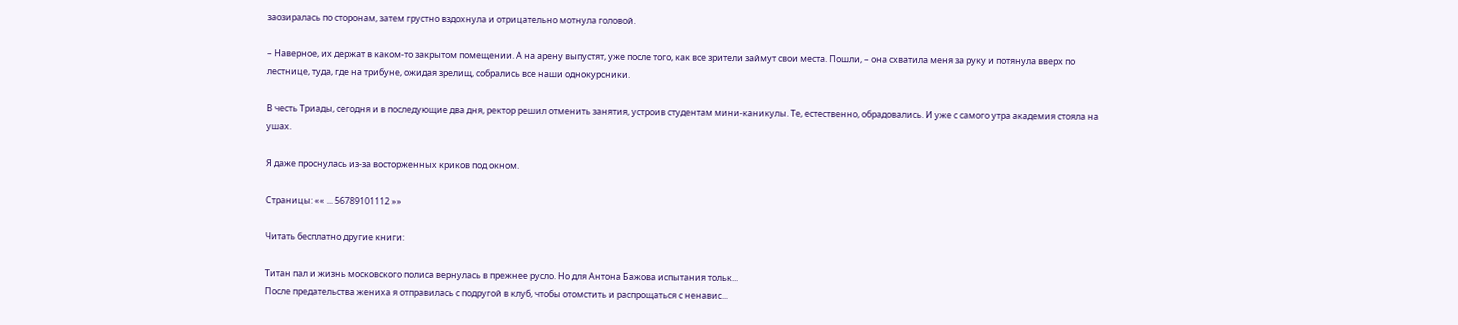заозиралась по сторонам, затем грустно вздохнула и отрицательно мотнула головой.

– Наверное, их держат в каком-то закрытом помещении. А на арену выпустят, уже после того, как все зрители займут свои места. Пошли, – она схватила меня за руку и потянула вверх по лестнице, туда, где на трибуне, ожидая зрелищ, собрались все наши однокурсники.

В честь Триады, сегодня и в последующие два дня, ректор решил отменить занятия, устроив студентам мини-каникулы. Те, естественно, обрадовались. И уже с самого утра академия стояла на ушах.

Я даже проснулась из-за восторженных криков под окном.

Страницы: «« ... 56789101112 »»

Читать бесплатно другие книги:

Титан пал и жизнь московского полиса вернулась в прежнее русло. Но для Антона Бажова испытания тольк...
После предательства жениха я отправилась с подругой в клуб, чтобы отомстить и распрощаться с ненавис...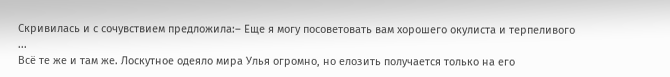Скривилась и с сочувствием предложила:– Еще я могу посоветовать вам хорошего окулиста и терпеливого ...
Всё те же и там же. Лоскутное одеяло мира Улья огромно, но елозить получается только на его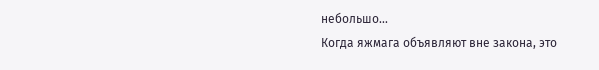небольшо...
Когда яжмага объявляют вне закона, это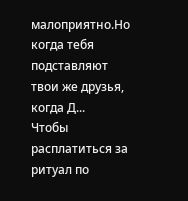малоприятно.Но когда тебя подставляют твои же друзья, когда Д...
Чтобы расплатиться за ритуал по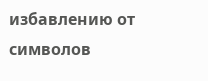избавлению от символов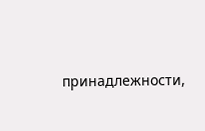принадлежности,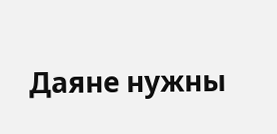Даяне нужны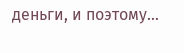деньги, и поэтому...